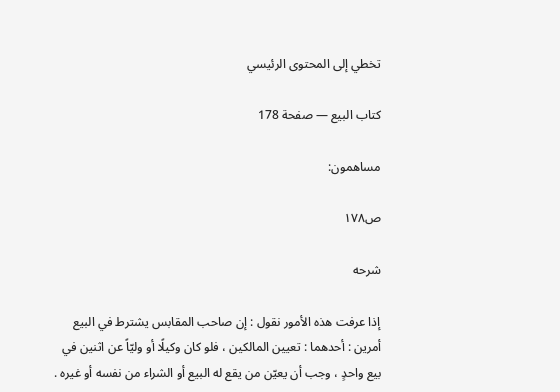تخطي إلى المحتوى الرئيسي

كتاب البيع — صفحة 178

مساهمون:

ص١٧٨

شرحه

إذا عرفت هذه الأمور نقول : إن صاحب المقابس يشترط في البيع أمرين : أحدهما : تعيين المالكين ، فلو كان وكيلًا أو وليّاً عن اثنين في بيع واحدٍ ، وجب أن يعيّن من يقع له البيع أو الشراء من نفسه أو غيره .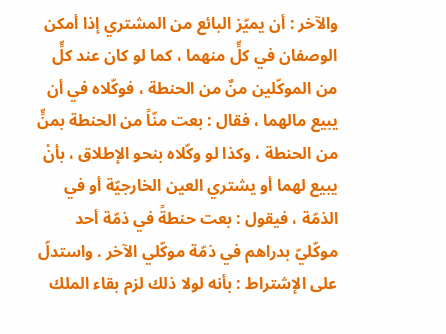والآخر : أن يميّز البائع من المشتري إذا أمكن الوصفان في كلٍّ منهما ، كما لو كان عند كلٍّ من الموكّلين منٌ من الحنطة ، فوكّلاه في أن يبيع مالهما ، فقال : بعت منّاً من الحنطة بمنٍّ من الحنطة ، وكذا لو وكّلاه بنحو الإطلاق ، بأنْ يبيع لهما أو يشتري العين الخارجيّة أو في الذمّة ، فيقول : بعت حنطةً في ذمّة أحد موكّليّ بدراهم في ذمّة موكّلي الآخر . واستدلّ على الإشتراط : بأنه لولا ذلك لزم بقاء الملك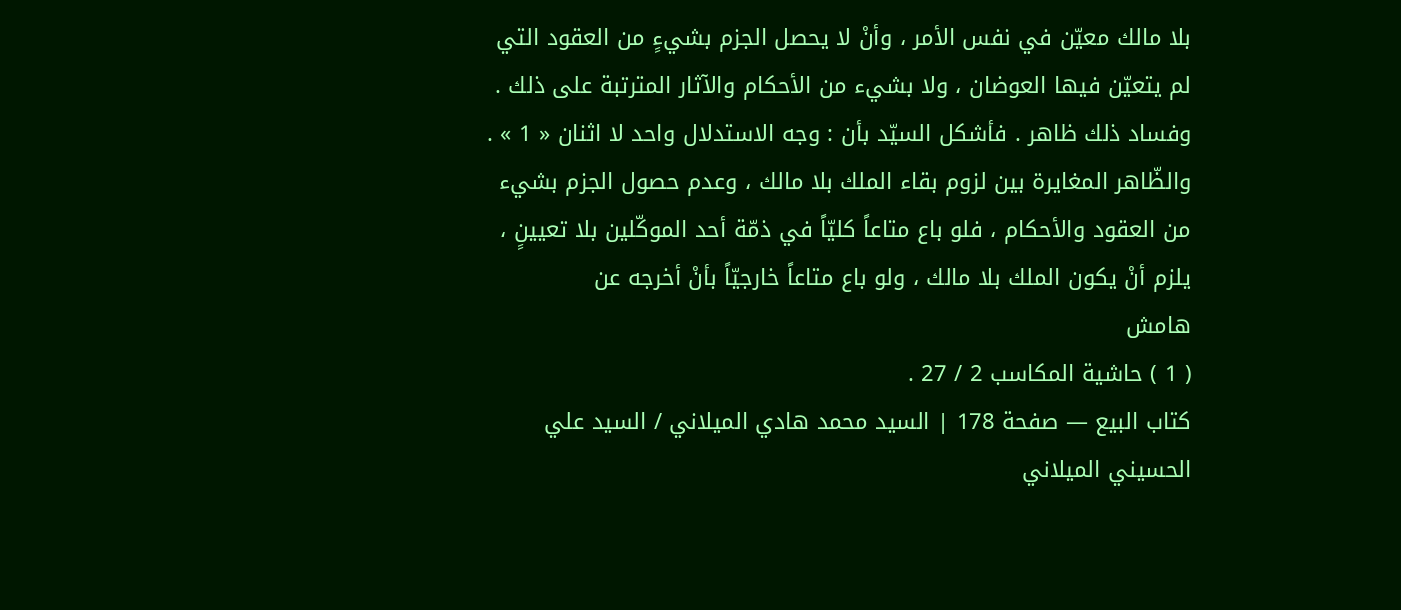بلا مالك معيّن في نفس الأمر ، وأنْ لا يحصل الجزم بشيءٍ من العقود التي لم يتعيّن فيها العوضان ، ولا بشيء من الأحكام والآثار المترتبة على ذلك . وفساد ذلك ظاهر . فأشكل السيّد بأن : وجه الاستدلال واحد لا اثنان « 1 » . والظّاهر المغايرة بين لزوم بقاء الملك بلا مالك ، وعدم حصول الجزم بشيء من العقود والأحكام ، فلو باع متاعاً كليّاً في ذمّة أحد الموكّلين بلا تعيينٍ ، يلزم أنْ يكون الملك بلا مالك ، ولو باع متاعاً خارجيّاً بأنْ أخرجه عن
هامش
( 1 ) حاشية المكاسب 2 / 27 .
كتاب البيع — صفحة 178 | السيد محمد هادي الميلاني / السيد علي الحسيني الميلاني